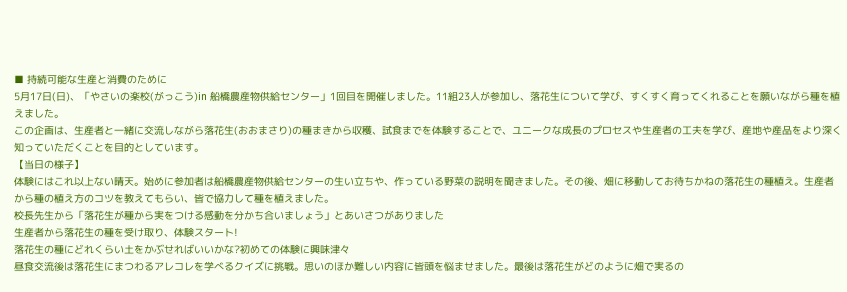■ 持続可能な生産と消費のために
5月17日(日)、「やさいの楽校(がっこう)in 船橋農産物供給センター」1回目を開催しました。11組23人が参加し、落花生について学び、すくすく育ってくれることを願いながら種を植えました。
この企画は、生産者と一緒に交流しながら落花生(おおまさり)の種まきから収穫、試食までを体験することで、ユニークな成長のプロセスや生産者の工夫を学び、産地や産品をより深く知っていただくことを目的としています。
【当日の様子】
体験にはこれ以上ない晴天。始めに参加者は船橋農産物供給センターの生い立ちや、作っている野菜の説明を聞きました。その後、畑に移動してお待ちかねの落花生の種植え。生産者から種の植え方のコツを教えてもらい、皆で協力して種を植えました。
校長先生から「落花生が種から実をつける感動を分かち合いましょう」とあいさつがありました
生産者から落花生の種を受け取り、体験スタート!
落花生の種にどれくらい土をかぶせればいいかな?初めての体験に興味津々
昼食交流後は落花生にまつわるアレコレを学べるクイズに挑戦。思いのほか難しい内容に皆頭を悩ませました。最後は落花生がどのように畑で実るの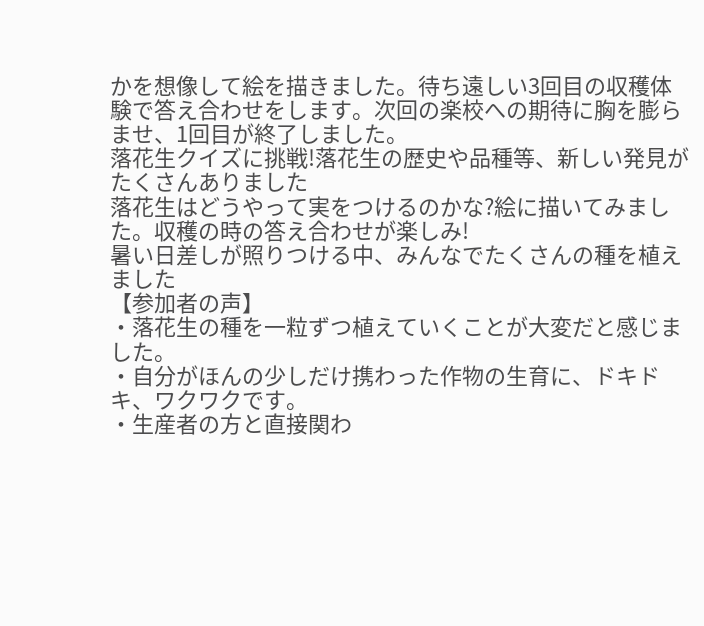かを想像して絵を描きました。待ち遠しい3回目の収穫体験で答え合わせをします。次回の楽校への期待に胸を膨らませ、1回目が終了しました。
落花生クイズに挑戦!落花生の歴史や品種等、新しい発見がたくさんありました
落花生はどうやって実をつけるのかな?絵に描いてみました。収穫の時の答え合わせが楽しみ!
暑い日差しが照りつける中、みんなでたくさんの種を植えました
【参加者の声】
・落花生の種を一粒ずつ植えていくことが大変だと感じました。
・自分がほんの少しだけ携わった作物の生育に、ドキドキ、ワクワクです。
・生産者の方と直接関わ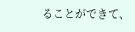ることができて、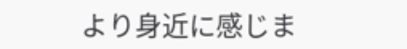より身近に感じま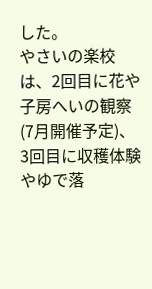した。
やさいの楽校は、2回目に花や子房へいの観察(7月開催予定)、3回目に収穫体験やゆで落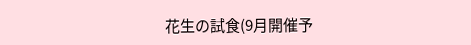花生の試食(9月開催予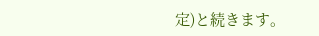定)と続きます。